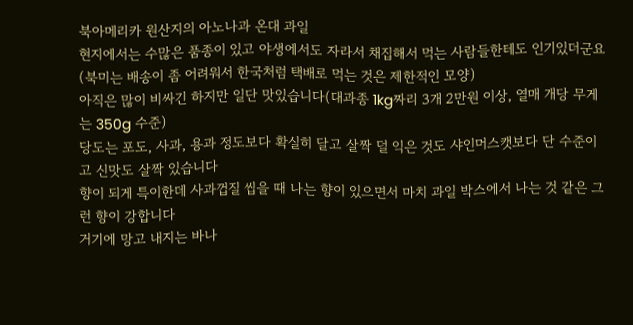북아메리카 원산지의 아노나과 온대 과일
현지에서는 수많은 품종이 있고 야생에서도 자라서 채집해서 먹는 사람들한테도 인기있더군요(북미는 배송이 좀 어려워서 한국처럼 택배로 먹는 것은 제한적인 모양)
아직은 많이 비싸긴 하지만 일단 맛있습니다(대과종 1kg짜리 3개 2만원 이상, 열매 개당 무게는 350g 수준)
당도는 포도, 사과, 용과 정도보다 확실히 달고 살짝 덜 익은 것도 샤인머스캣보다 단 수준이고 신맛도 살짝 있습니다
향이 되게 특이한데 사과껍질 씹을 때 나는 향이 있으면서 마치 과일 박스에서 나는 것 같은 그런 향이 강합니다
거기에 망고 내지는 바나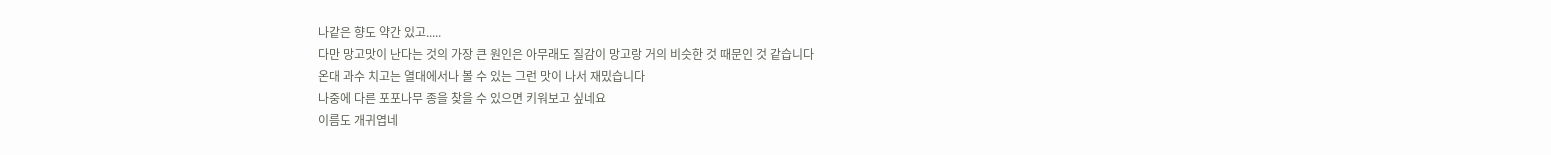나같은 향도 약간 있고.....
다만 망고맛이 난다는 것의 가장 큰 원인은 아무래도 질감이 망고랑 거의 비슷한 것 때문인 것 같습니다
온대 과수 치고는 열대에서나 볼 수 있는 그런 맛이 나서 재밌습니다
나중에 다른 포포나무 종을 찾을 수 있으면 키워보고 싶네요
이름도 개귀엽네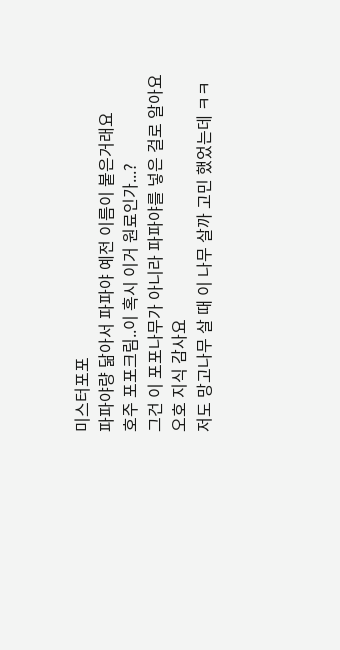미스터포포
파파야량 닮아서 파파야 예전 이름이 붙은거래요
호주 포포크림..이 혹시 이거 원료인가...?
그건 이 포포나무가 아니라 파파야를 넣은 걸로 알아요
오호 지식 감사요
저도 망고나무 살 때 이 나무 살까 고민 했었는데 ㅋㅋ